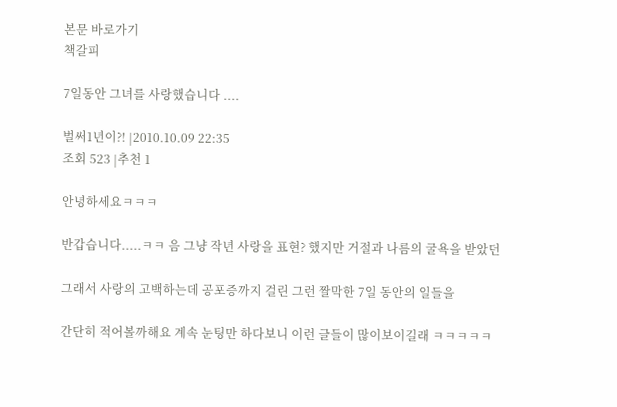본문 바로가기
책갈피

7일동안 그녀를 사랑했습니다 ....

벌써1년이?! |2010.10.09 22:35
조회 523 |추천 1

안녕하세요ㅋㅋㅋ

반갑습니다.....ㅋㅋ 음 그냥 작년 사랑을 표현? 했지만 거절과 나름의 굴욕을 받았던

그래서 사랑의 고백하는데 공포증까지 걸린 그런 짤막한 7일 동안의 일들을

간단히 적어볼까해요 계속 눈팅만 하다보니 이런 글들이 많이보이길래 ㅋㅋㅋㅋㅋ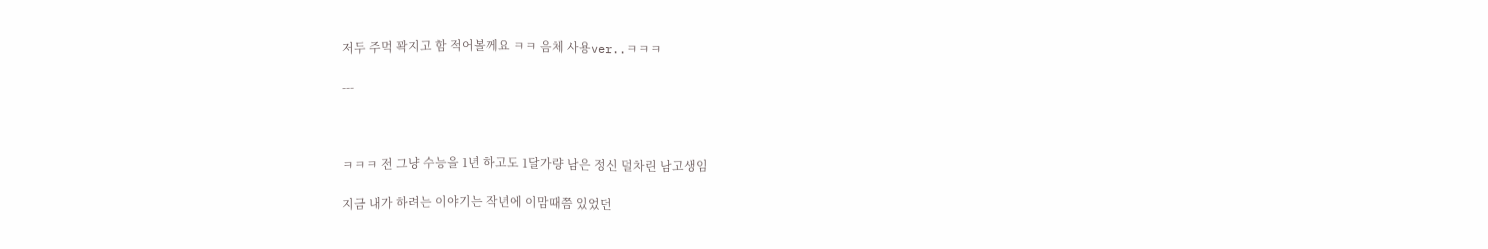저두 주먹 꽉지고 함 적어볼께요 ㅋㅋ 음체 사용ver..ㅋㅋㅋ

---



ㅋㅋㅋ 전 그냥 수능을 1년 하고도 1달가량 남은 정신 덜차린 남고생임

지금 내가 하려는 이야기는 작년에 이맘때쯤 있었던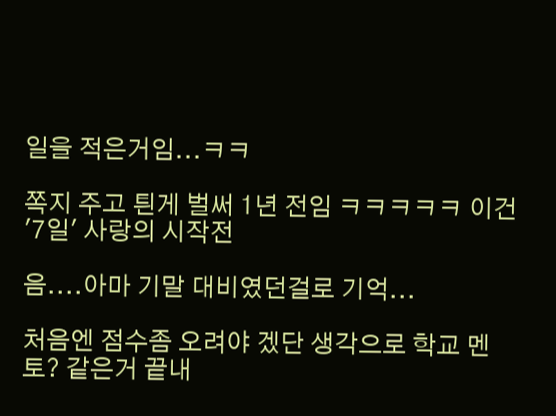일을 적은거임...ㅋㅋ

쪽지 주고 틘게 벌써 1년 전임 ㅋㅋㅋㅋㅋ 이건 '7일' 사랑의 시작전

음....아마 기말 대비였던걸로 기억...

처음엔 점수좀 오려야 겠단 생각으로 학교 멘토? 같은거 끝내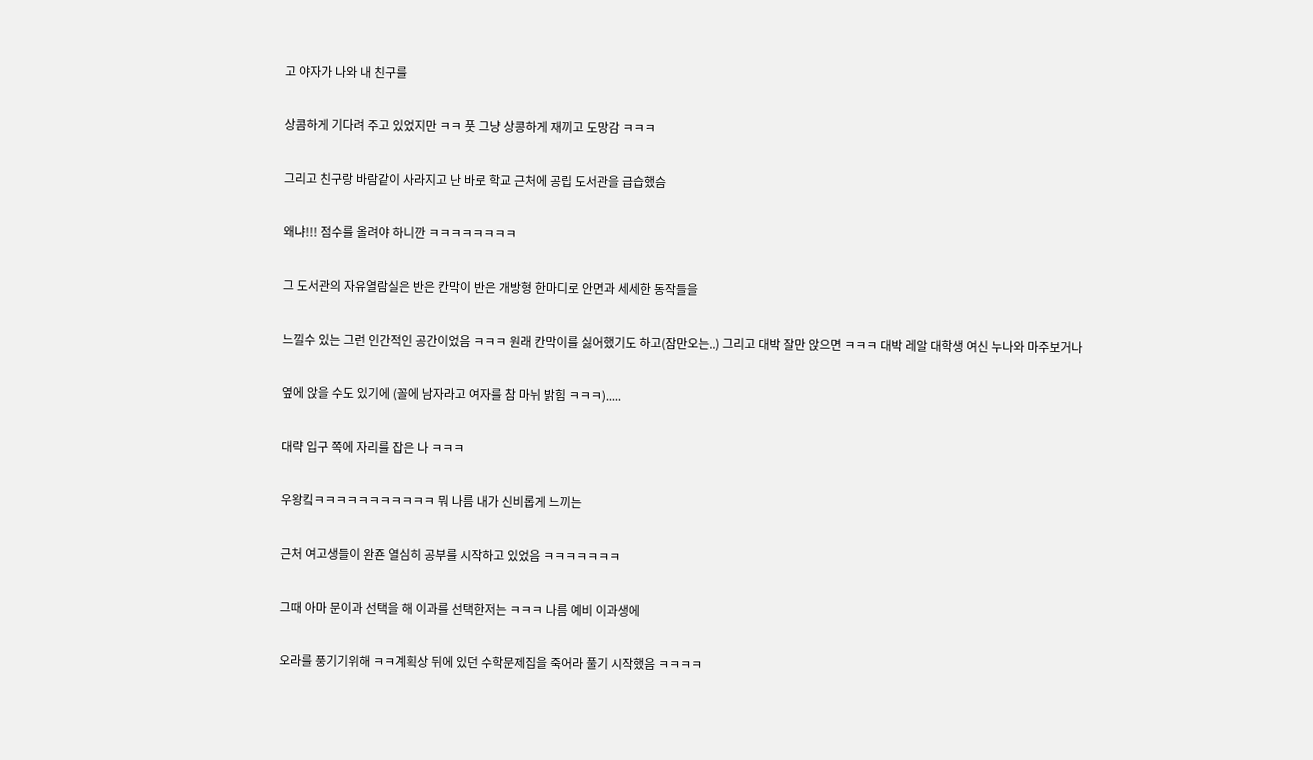고 야자가 나와 내 친구를

상콤하게 기다려 주고 있었지만 ㅋㅋ 풋 그냥 상콩하게 재끼고 도망감 ㅋㅋㅋ

그리고 친구랑 바람같이 사라지고 난 바로 학교 근처에 공립 도서관을 급습했슴

왜냐!!! 점수를 올려야 하니깐 ㅋㅋㅋㅋㅋㅋㅋㅋ

그 도서관의 자유열람실은 반은 칸막이 반은 개방형 한마디로 안면과 세세한 동작들을

느낄수 있는 그런 인간적인 공간이었음 ㅋㅋㅋ 원래 칸막이를 싫어했기도 하고(잠만오는..) 그리고 대박 잘만 앉으면 ㅋㅋㅋ 대박 레알 대학생 여신 누나와 마주보거나

옆에 앉을 수도 있기에 (꼴에 남자라고 여자를 참 마뉘 밝힘 ㅋㅋㅋ).....

대략 입구 쪽에 자리를 잡은 나 ㅋㅋㅋ

우왕킼ㅋㅋㅋㅋㅋㅋㅋㅋㅋㅋㅋ 뭐 나름 내가 신비롭게 느끼는

근처 여고생들이 완죤 열심히 공부를 시작하고 있었음 ㅋㅋㅋㅋㅋㅋㅋ

그때 아마 문이과 선택을 해 이과를 선택한저는 ㅋㅋㅋ 나름 예비 이과생에

오라를 풍기기위해 ㅋㅋ계획상 뒤에 있던 수학문제집을 죽어라 풀기 시작했음 ㅋㅋㅋㅋ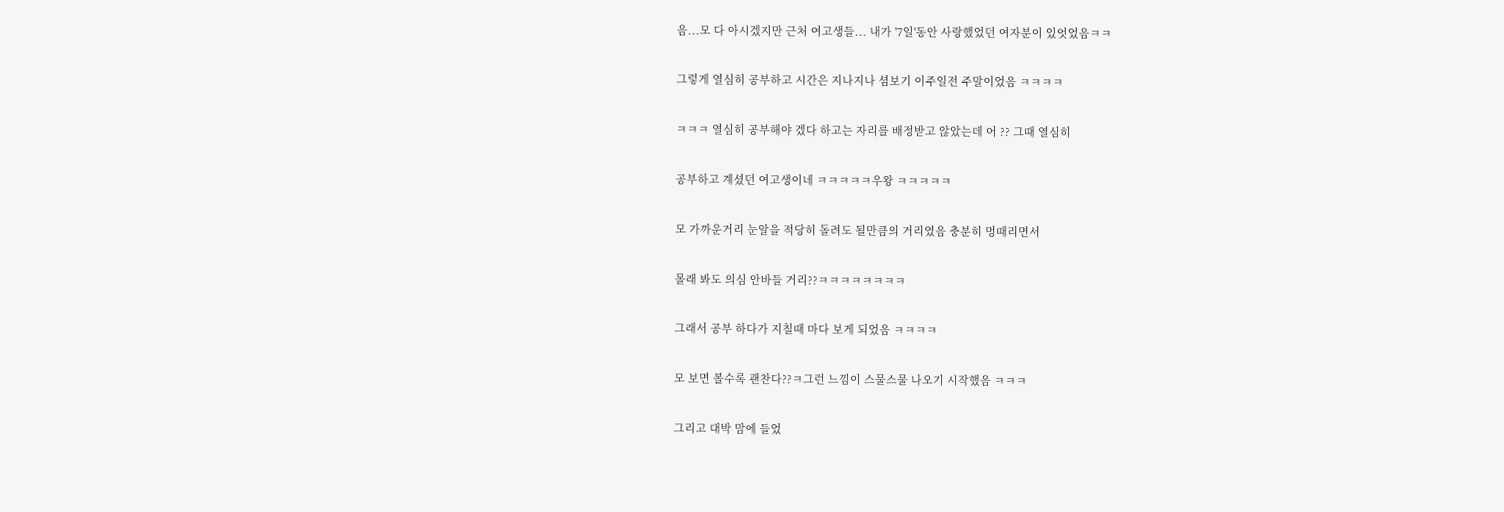음...모 다 아시겠지만 근처 여고생들... 내가 '7일'동안 사랑했었던 여자분이 있엇었음ㅋㅋ

그렇게 열심히 공부하고 시간은 지나지나 셤보기 이주일전 주말이었음 ㅋㅋㅋㅋ

ㅋㅋㅋ 열심히 공부해야 겠다 하고는 자리를 배정받고 않았는데 어 ?? 그때 열심히

공부하고 계셨던 여고생이네 ㅋㅋㅋㅋㅋ우왕 ㅋㅋㅋㅋㅋ

모 가까운거리 눈알을 적당히 돌려도 될만큼의 거리였음 충분히 멍때리면서

몰래 봐도 의심 안바들 거리??ㅋㅋㅋㅋㅋㅋㅋㅋ

그래서 공부 하다가 지칠때 마다 보게 되었음 ㅋㅋㅋㅋ

모 보면 볼수록 괜찬다??ㅋ그런 느낌이 스물스물 나오기 시작했음 ㅋㅋㅋ

그리고 대박 맘에 들었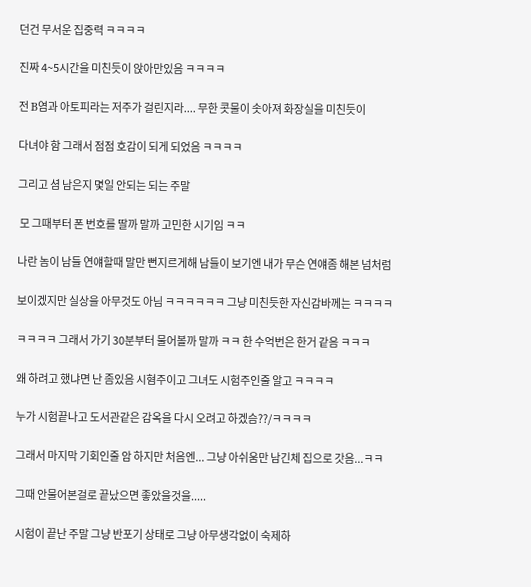던건 무서운 집중력 ㅋㅋㅋㅋ

진짜 4~5시간을 미친듯이 앉아만있음 ㅋㅋㅋㅋ

전 B염과 아토피라는 저주가 걸린지라.... 무한 콧물이 솟아져 화장실을 미친듯이

다녀야 함 그래서 점점 호감이 되게 되었음 ㅋㅋㅋㅋ

그리고 셤 남은지 몇일 안되는 되는 주말

 모 그때부터 폰 번호를 딸까 말까 고민한 시기임 ㅋㅋ

나란 놈이 남들 연얘할때 말만 뻔지르게해 남들이 보기엔 내가 무슨 연얘좀 해본 넘처럼

보이겠지만 실상을 아무것도 아님 ㅋㅋㅋㅋㅋㅋ 그냥 미친듯한 자신감바께는 ㅋㅋㅋㅋ

ㅋㅋㅋㅋ 그래서 가기 30분부터 물어볼까 말까 ㅋㅋ 한 수억번은 한거 같음 ㅋㅋㅋ

왜 하려고 했냐면 난 좀있음 시혐주이고 그녀도 시험주인줄 알고 ㅋㅋㅋㅋ

누가 시험끝나고 도서관같은 감옥을 다시 오려고 하겠슴??/ㅋㅋㅋㅋ

그래서 마지막 기회인줄 암 하지만 처음엔... 그냥 아쉬움만 남긴체 집으로 갓음...ㅋㅋ

그때 안물어본걸로 끝났으면 좋았을것을.....

시험이 끝난 주말 그냥 반포기 상태로 그냥 아무생각없이 숙제하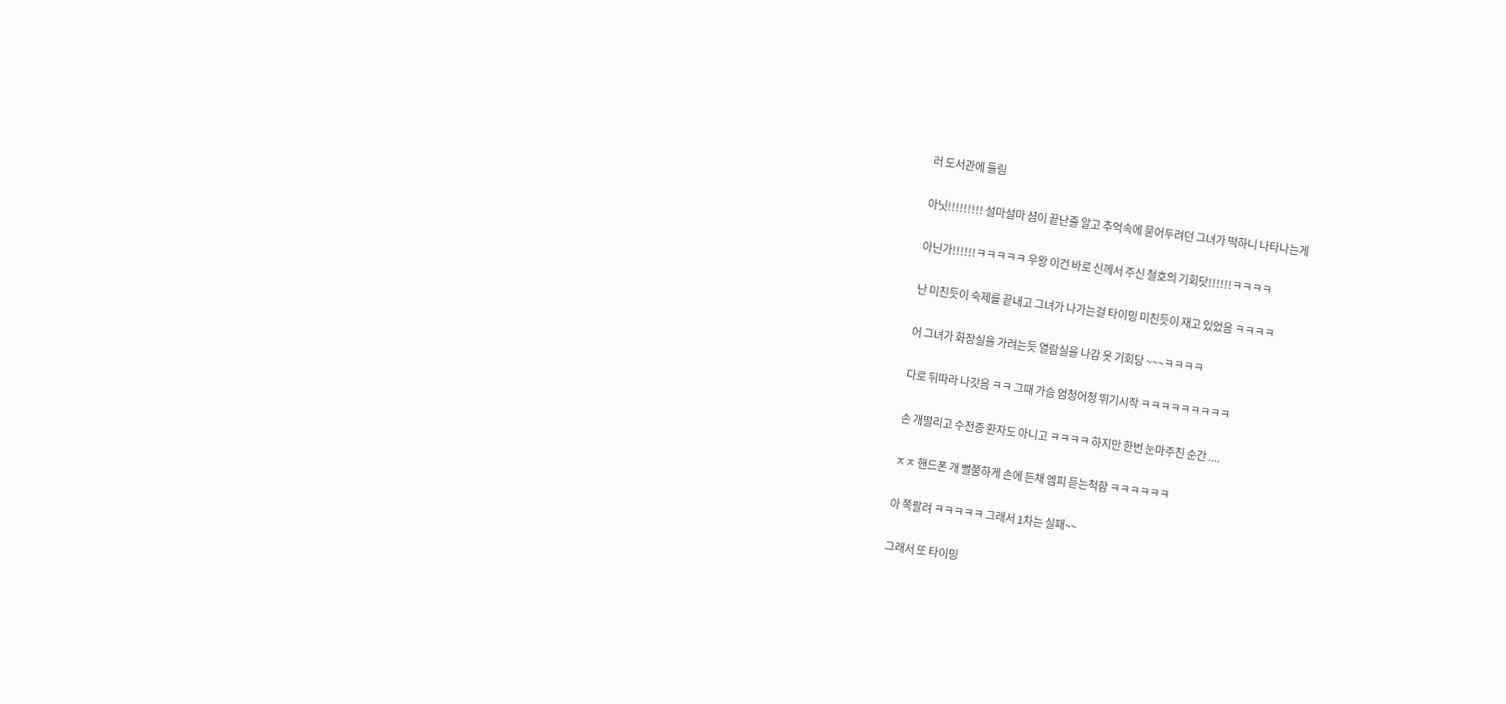러 도서관에 들림

아닛!!!!!!!!! 설마설마 셤이 끝난줄 알고 추억속에 묻어두려던 그녀가 떡하니 나타나는게

아닌가!!!!!!ㅋㅋㅋㅋㅋ 우왕 이건 바로 신께서 주신 철호의 기회닷!!!!!!ㅋㅋㅋㅋ

난 미친듯이 숙제를 끝내고 그녀가 나가는걸 타이밍 미친듯이 재고 있었음 ㅋㅋㅋㅋ

어 그녀가 화장실을 가려는듯 열람실을 나감 옷 기회당 ~~~ㅋㅋㅋㅋ

다로 뒤따라 나갓음 ㅋㅋ 그때 가슴 엄청어청 뛰기시작 ㅋㅋㅋㅋㅋㅋㅋㅋㅋ

손 개떨리고 수전증 환자도 아니고 ㅋㅋㅋㅋ 하지만 한번 눈마주친 순간 ....

ㅈㅈ 핸드폰 개 뻘쭘하게 손에 든채 엠피 듣는척함 ㅋㅋㅋㅋㅋㅋ

아 쪽팔려 ㅋㅋㅋㅋㅋ 그래서 1차는 실패~~

그래서 또 타이밍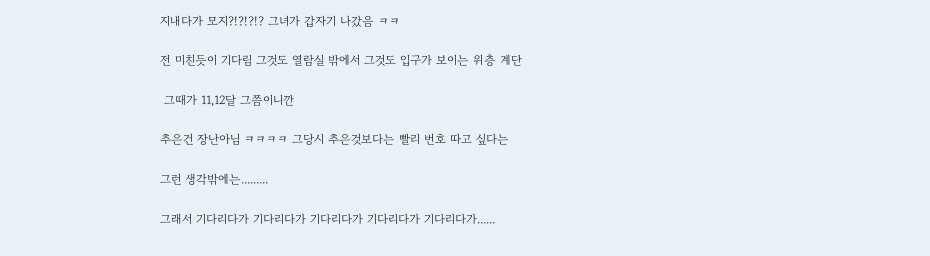지내다가 모지?!?!?!? 그녀가 갑자기 나갔음 ㅋㅋ

전 미친듯이 기다림 그것도 열람실 밖에서 그것도 입구가 보이는 위층 계단

 그때가 11,12달 그쯤이니깐

추은건 장난아님 ㅋㅋㅋㅋ 그당시 추은것보다는 빨리 번호 따고 싶다는

그런 생각밖에는.........

그래서 기다리다가 기다리다가 기다리다가 기다리다가 기다리다가......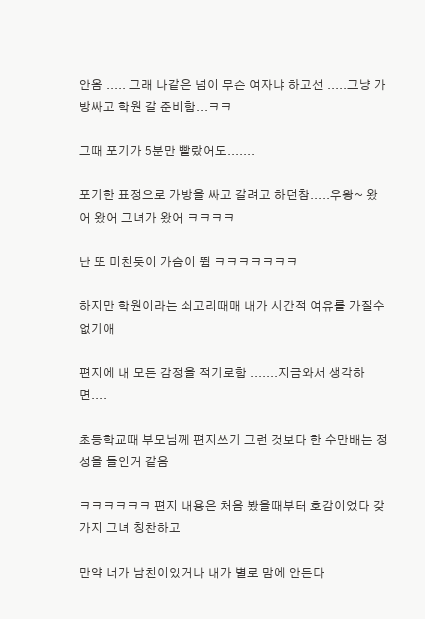안옴 ..... 그래 나같은 넘이 무슨 여자냐 하고선 .....그냥 가방싸고 학원 갈 준비함...ㅋㅋ

그때 포기가 5분만 빨랐어도.......

포기한 표정으로 가방을 싸고 갈려고 하던참.....우왕~ 왔어 왔어 그녀가 왔어 ㅋㅋㅋㅋ

난 또 미친듯이 가슴이 뜀 ㅋㅋㅋㅋㅋㅋㅋ

하지만 학원이라는 쇠고리때매 내가 시간적 여유를 가질수 없기애

편지에 내 모든 감정을 적기로함 .......지금와서 생각하면....

초등학교때 부모님께 편지쓰기 그런 것보다 한 수만배는 정성을 들인거 같음

ㅋㅋㅋㅋㅋㅋ 편지 내용은 처음 봤을때부터 호감이었다 갖가지 그녀 칭찬하고

만약 너가 남친이있거나 내가 별로 맘에 안든다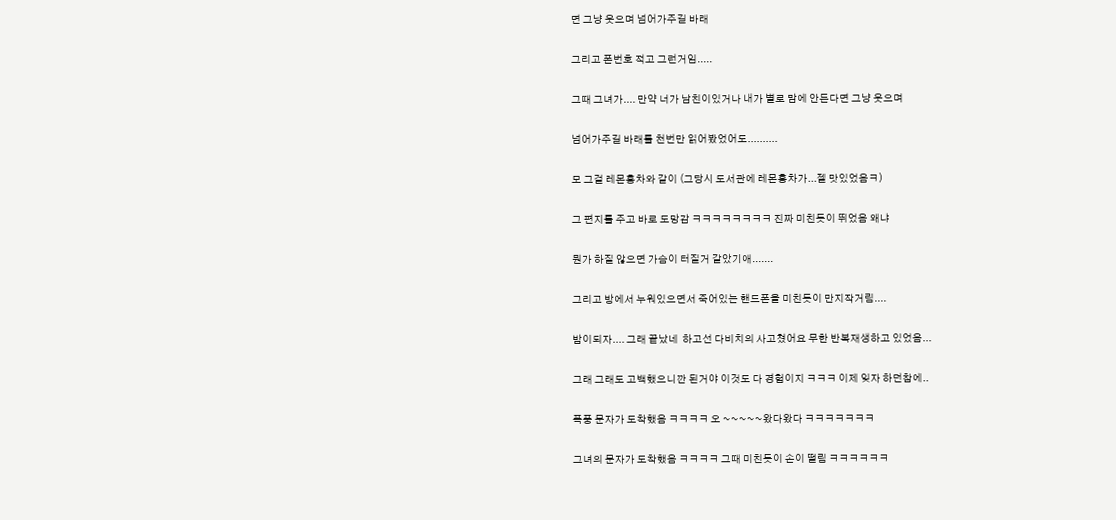면 그냥 웃으며 넘어가주길 바래

그리고 폰번호 적고 그런거임.....

그때 그녀가.... 만약 너가 남친이있거나 내가 별로 맘에 안든다면 그냥 웃으며

넘어가주길 바래를 천번만 읽어봤었어도..........

모 그걸 레몬홍차와 같이 (그당시 도서관에 레몬홍차가...젤 맛있었음ㅋ)

그 편지를 주고 바로 도망감 ㅋㅋㅋㅋㅋㅋㅋㅋ 진짜 미친듯이 뛰었음 왜냐

뭔가 하질 않으면 가슴이 터질거 같았기애.......

그리고 방에서 누워있으면서 죽어있는 핸드폰을 미친듯이 만지작거림....

밤이되자.... 그래 끝났네  하고선 다비치의 사고쳤어요 무한 반복재생하고 있었음...

그래 그래도 고백했으니깐 된거야 이것도 다 경험이지 ㅋㅋㅋ 이제 잊자 하던참에..

폭풍 문자가 도착했음 ㅋㅋㅋㅋ 오 ~~~~~왔다왔다 ㅋㅋㅋㅋㅋㅋㅋ

그녀의 문자가 도착했음 ㅋㅋㅋㅋ 그때 미친듯이 손이 떨림 ㅋㅋㅋㅋㅋㅋ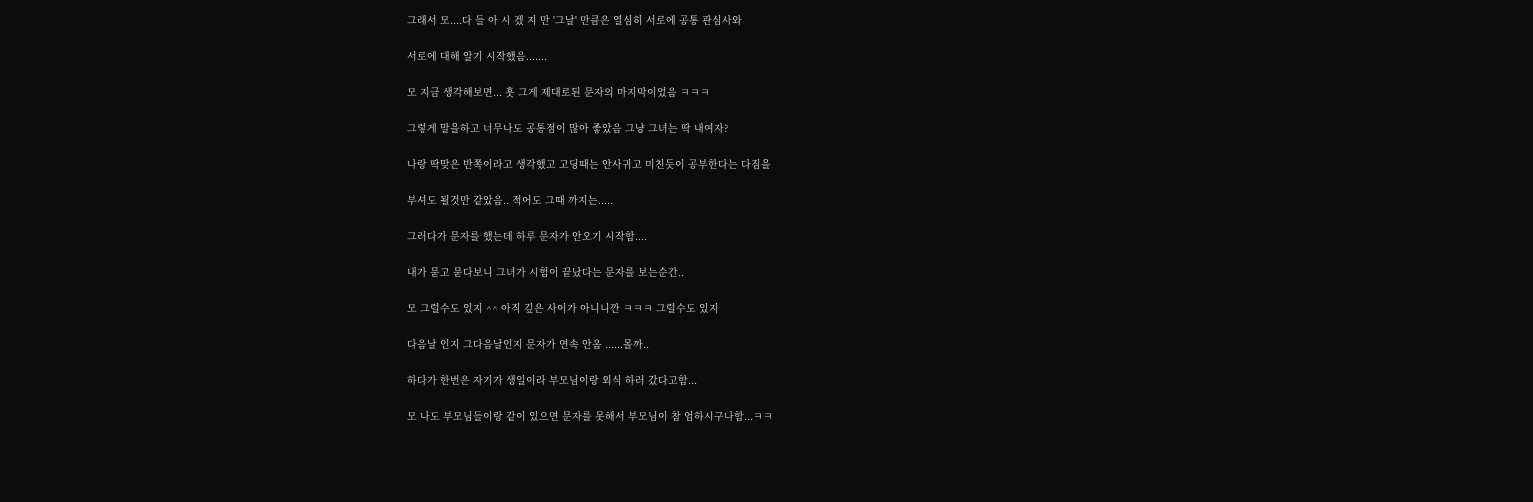그래서 모....다 들 아 시 겠 지 만 '그날' 만큼은 열심히 서로에 공통 관심사와

서로에 대해 알기 시작했음.......

모 지금 생각해보면... 훗 그게 제대로된 문자의 마지막이었음 ㅋㅋㅋ

그렇게 말을하고 너무나도 공통점이 많아 좋았음 그냥 그녀는 딱 내여자?

나랑 딱맞은 반쪽이라고 생각했고 고딩때는 안사귀고 미친듯이 공부한다는 다짐을

부셔도 될것만 같았음.. 적어도 그때 까지는.....

그러다가 문자를 했는데 하루 문자가 안오기 시작함....

내가 묻고 묻다보니 그녀가 시험이 끝났다는 문자를 보는순간..

모 그럴수도 있지 ^^ 아직 깊은 사이가 아니니깐 ㅋㅋㅋ 그럴수도 있지

다음날 인지 그다음날인지 문자가 연속 안옴 ......몰까..

하다가 한번은 자기가 생일이라 부모님이랑 외식 하러 갔다고함...

모 나도 부모님들이랑 같이 있으면 문자를 못해서 부모님이 참 엄하시구나함...ㅋㅋ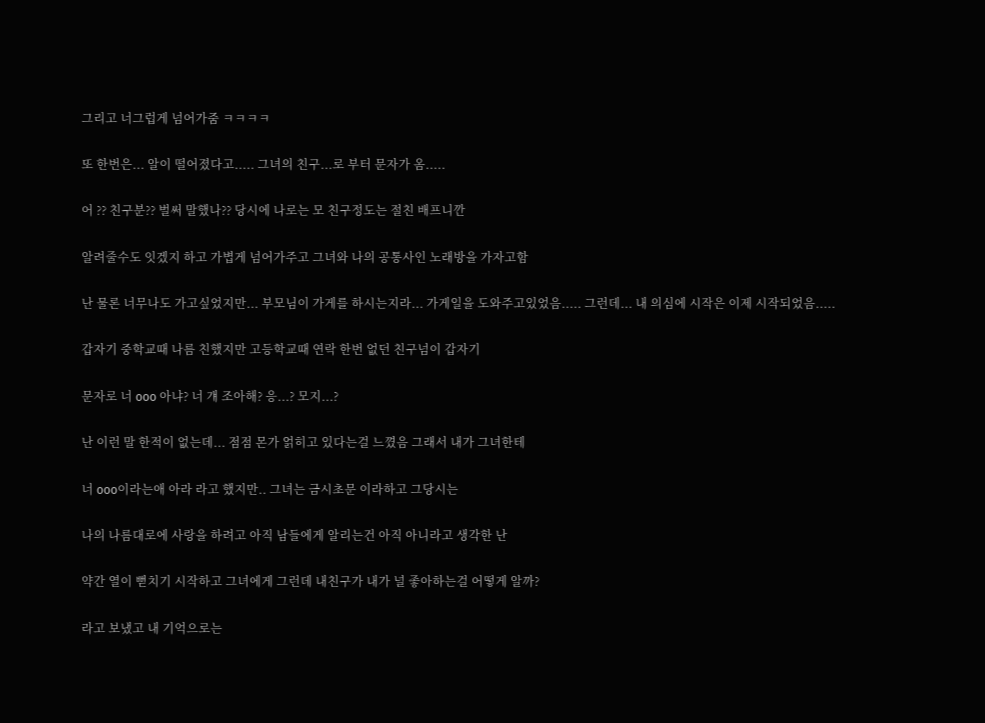그리고 너그럽게 넘어가줌 ㅋㅋㅋㅋ

또 한번은... 알이 떨어졌다고..... 그녀의 친구...로 부터 문자가 옴.....

어 ?? 친구분?? 벌써 말했나?? 당시에 나로는 모 친구정도는 절친 배프니깐

알려줄수도 잇겠지 하고 가볍게 넘어가주고 그녀와 나의 공통사인 노래방을 가자고함

난 물론 너무나도 가고싶었지만... 부모님이 가게를 하시는지라... 가게일을 도와주고있었음..... 그런데... 내 의심에 시작은 이제 시작되었음.....

갑자기 중학교때 나름 친했지만 고등학교때 연락 한번 없던 친구넘이 갑자기

문자로 너 ooo 아냐? 너 걔 조아해? 응...? 모지...?

난 이런 말 한적이 없는데... 점점 몬가 얽히고 있다는걸 느꼈음 그래서 내가 그녀한테

너 ooo이라는애 아라 라고 했지만.. 그녀는 금시초문 이라하고 그당시는

나의 나름대로에 사랑을 하려고 아직 남들에게 알리는건 아직 아니라고 생각한 난

약간 열이 뻗치기 시작하고 그녀에게 그런데 내친구가 내가 널 좋아하는걸 어떻게 알까?

라고 보냈고 내 기억으로는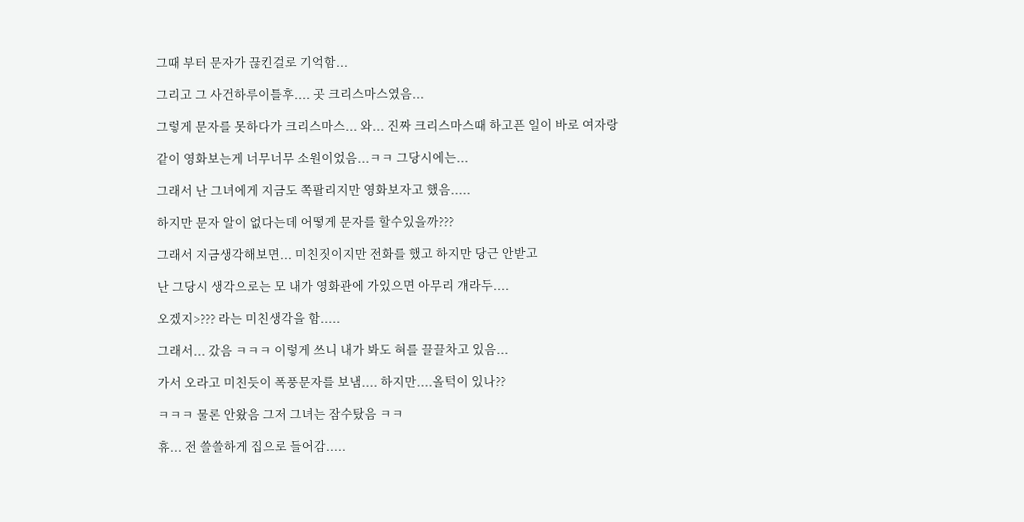그때 부터 문자가 끊킨걸로 기억함...

그리고 그 사건하루이틀후.... 곳 크리스마스였음...

그렇게 문자를 못하다가 크리스마스... 와... 진짜 크리스마스때 하고픈 일이 바로 여자랑

같이 영화보는게 너무너무 소원이었음...ㅋㅋ 그당시에는...

그래서 난 그녀에게 지금도 쪽팔리지만 영화보자고 했음.....

하지만 문자 알이 없다는데 어떻게 문자를 할수있을까???

그래서 지금생각해보면... 미친짓이지만 전화를 했고 하지만 당근 안받고

난 그당시 생각으로는 모 내가 영화관에 가있으면 아무리 걔라두....

오겠지>??? 라는 미친생각을 함.....

그래서... 갔음 ㅋㅋㅋ 이렇게 쓰니 내가 봐도 혀를 끌끌차고 있음...

가서 오라고 미친듯이 폭풍문자를 보냄.... 하지만....올턱이 있나??

ㅋㅋㅋ 물론 안왔음 그저 그녀는 잠수탔음 ㅋㅋ

휴... 전 쓸쓸하게 집으로 들어감.....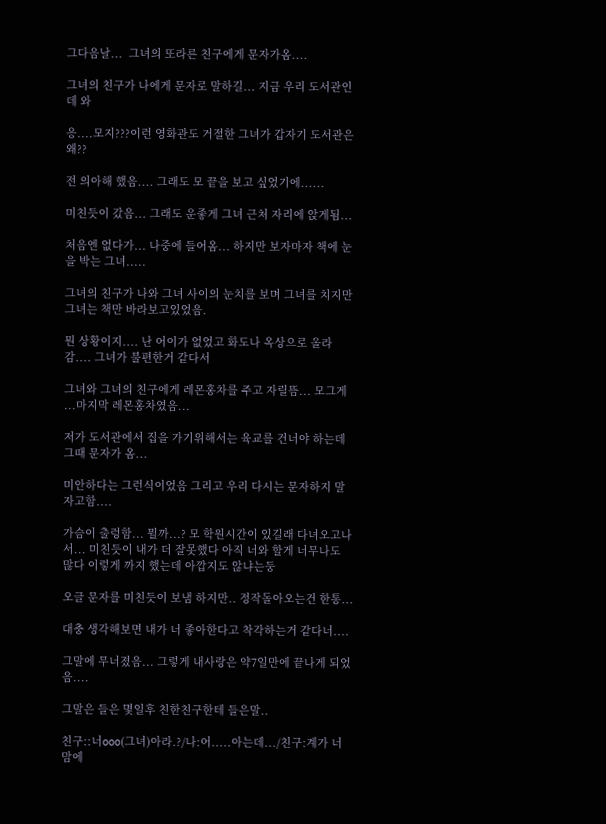그다음날...  그녀의 또라른 친구에게 문자가옴....

그녀의 친구가 나에게 문자로 말하길... 지금 우리 도서관인데 와

응....모지???이런 영화관도 거절한 그녀가 갑자기 도서관은 왜??

전 의아해 했음.... 그래도 모 끝을 보고 싶었기에......

미친듯이 갔음... 그래도 운좋게 그녀 근처 자리에 앉게됨...

처음엔 없다가... 나중에 들어옴... 하지만 보자마자 책에 눈을 박는 그녀.....

그녀의 친구가 나와 그녀 사이의 눈치를 보며 그녀를 치지만 그녀는 책만 바라보고있었음.

뭔 상황이지.... 난 어이가 없었고 화도나 옥상으로 올라감.... 그녀가 불편한거 같다서

그녀와 그녀의 친구에게 레몬홍차를 주고 자릴뜸... 모그게 ...마지막 레몬홍차였음...

저가 도서관에서 집을 가기위해서는 육교를 건너야 하는데 그때 문자가 옴...

미안하다는 그런식이었음 그리고 우리 다시는 문자하지 말자고함....

가슴이 출렁함... 뭘까...? 모 학원시간이 있길래 다녀오고나서... 미친듯이 내가 더 잘못했다 아직 너와 할게 너무나도 많다 이렇게 까지 했는데 아깝지도 않냐는둥

오글 문자를 미친듯이 보냄 하지만.. 정작돌아오는건 한통...

대충 생각해보면 내가 너 좋아한다고 착각하는거 같다너....

그말에 무너졌음... 그렇게 내사랑은 약7일만에 끝나게 되었음....

그말은 들은 몇일후 친한친구한테 들은말..

친구::너ooo(그녀)아라.?/나:어.....아는데.../친구:계가 너 맘에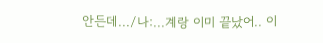안든데.../나:...계랑 이미 끝났어.. 이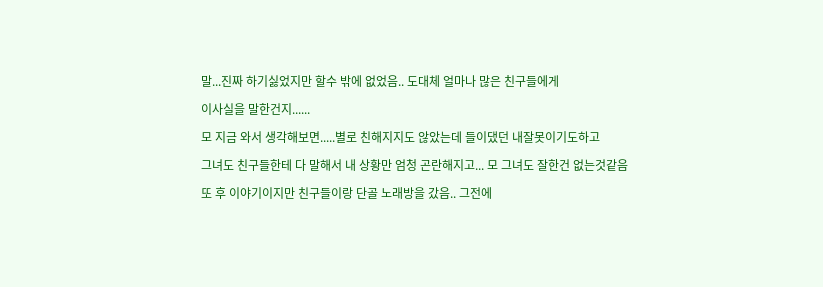말...진짜 하기싫었지만 할수 밖에 없었음.. 도대체 얼마나 많은 친구들에게

이사실을 말한건지......

모 지금 와서 생각해보면.....별로 친해지지도 않았는데 들이댔던 내잘못이기도하고

그녀도 친구들한테 다 말해서 내 상황만 엄청 곤란해지고... 모 그녀도 잘한건 없는것같음

또 후 이야기이지만 친구들이랑 단골 노래방을 갔음.. 그전에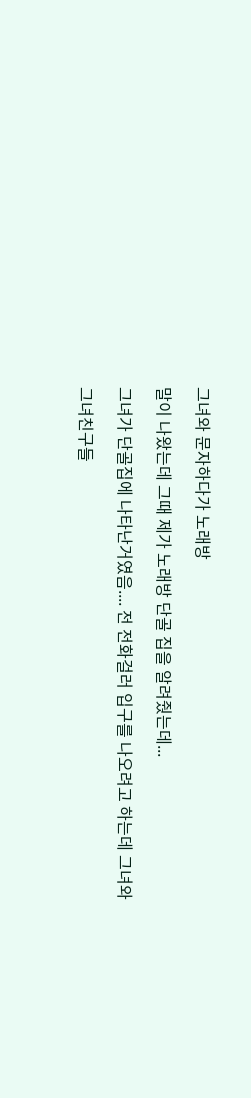그녀와 문자하다가 노래방

말이 나왔는데 그때 제가 노래방 단골 집을 알려줬는데...

그녀가 단골집에 나타난거였음.... 전 전화걸러 입구를 나오려고 하는데 그녀와

그녀친구들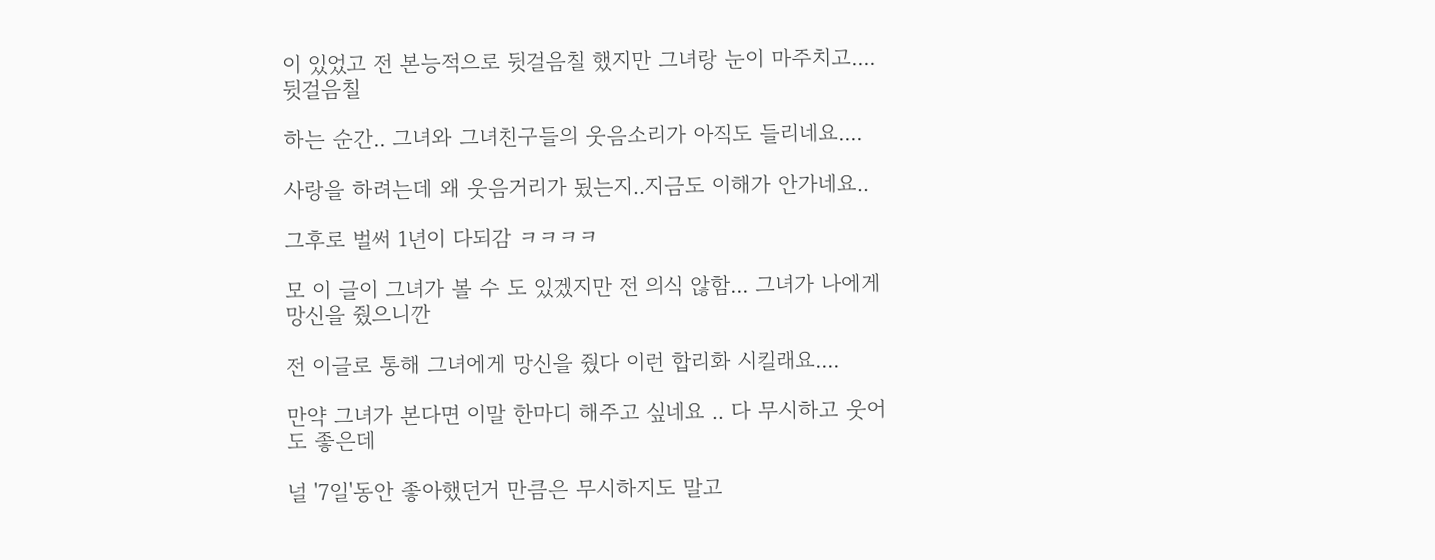이 있었고 전 본능적으로 뒷걸음칠 했지만 그녀랑 눈이 마주치고.... 뒷걸음칠

하는 순간.. 그녀와 그녀친구들의 웃음소리가 아직도 들리네요....

사랑을 하려는데 왜 웃음거리가 됬는지..지금도 이해가 안가네요..

그후로 벌써 1년이 다되감 ㅋㅋㅋㅋ

모 이 글이 그녀가 볼 수 도 있겠지만 전 의식 않함... 그녀가 나에게 망신을 줬으니깐

전 이글로 통해 그녀에게 망신을 줬다 이런 합리화 시킬래요....

만약 그녀가 본다면 이말 한마디 해주고 싶네요 .. 다 무시하고 웃어도 좋은데

널 '7일'동안 좋아했던거 만큼은 무시하지도 말고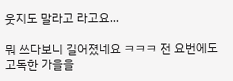웃지도 말라고 라고요...

뭐 쓰다보니 길어졌네요 ㅋㅋㅋ 전 요번에도 고독한 가을을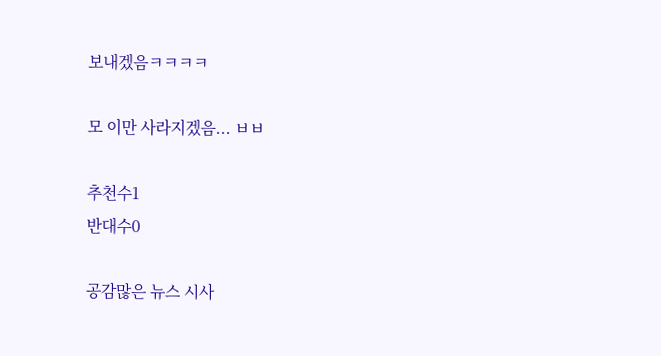보내겠음ㅋㅋㅋㅋ

모 이만 사라지겠음... ㅂㅂ

추천수1
반대수0

공감많은 뉴스 시사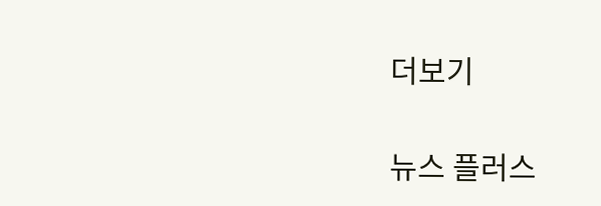더보기

뉴스 플러스